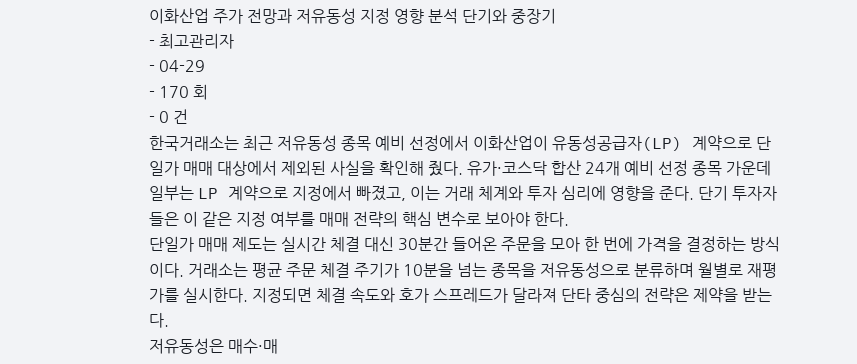이화산업 주가 전망과 저유동성 지정 영향 분석 단기와 중장기
- 최고관리자
- 04-29
- 170 회
- 0 건
한국거래소는 최근 저유동성 종목 예비 선정에서 이화산업이 유동성공급자(LP) 계약으로 단일가 매매 대상에서 제외된 사실을 확인해 줬다. 유가·코스닥 합산 24개 예비 선정 종목 가운데 일부는 LP 계약으로 지정에서 빠졌고, 이는 거래 체계와 투자 심리에 영향을 준다. 단기 투자자들은 이 같은 지정 여부를 매매 전략의 핵심 변수로 보아야 한다.
단일가 매매 제도는 실시간 체결 대신 30분간 들어온 주문을 모아 한 번에 가격을 결정하는 방식이다. 거래소는 평균 주문 체결 주기가 10분을 넘는 종목을 저유동성으로 분류하며 월별로 재평가를 실시한다. 지정되면 체결 속도와 호가 스프레드가 달라져 단타 중심의 전략은 제약을 받는다.
저유동성은 매수·매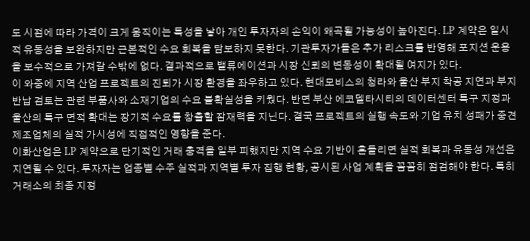도 시점에 따라 가격이 크게 움직이는 특성을 낳아 개인 투자자의 손익이 왜곡될 가능성이 높아진다. LP 계약은 일시적 유동성을 보완하지만 근본적인 수요 회복을 담보하지 못한다. 기관투자가들은 추가 리스크를 반영해 포지션 운용을 보수적으로 가져갈 수밖에 없다. 결과적으로 밸류에이션과 시장 신뢰의 변동성이 확대될 여지가 있다.
이 와중에 지역 산업 프로젝트의 진퇴가 시장 환경을 좌우하고 있다. 현대모비스의 청라와 울산 부지 착공 지연과 부지 반납 검토는 관련 부품사와 소재기업의 수요 불확실성을 키웠다. 반면 부산 에코델타시티의 데이터센터 특구 지정과 울산의 특구 면적 확대는 장기적 수요를 창출할 잠재력을 지닌다. 결국 프로젝트의 실행 속도와 기업 유치 성패가 중견 제조업체의 실적 가시성에 직접적인 영향을 준다.
이화산업은 LP 계약으로 단기적인 거래 충격을 일부 피했지만 지역 수요 기반이 흔들리면 실적 회복과 유동성 개선은 지연될 수 있다. 투자자는 업종별 수주 실적과 지역별 투자 집행 현황, 공시된 사업 계획을 꼼꼼히 점검해야 한다. 특히 거래소의 최종 지정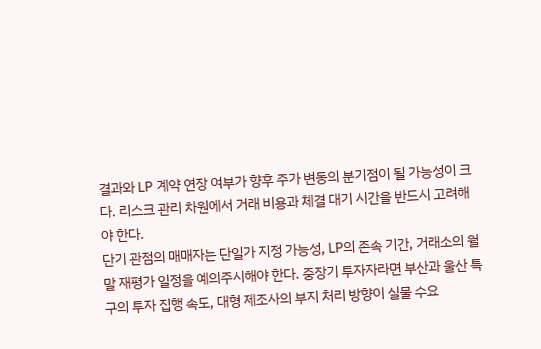결과와 LP 계약 연장 여부가 향후 주가 변동의 분기점이 될 가능성이 크다. 리스크 관리 차원에서 거래 비용과 체결 대기 시간을 반드시 고려해야 한다.
단기 관점의 매매자는 단일가 지정 가능성, LP의 존속 기간, 거래소의 월말 재평가 일정을 예의주시해야 한다. 중장기 투자자라면 부산과 울산 특구의 투자 집행 속도, 대형 제조사의 부지 처리 방향이 실물 수요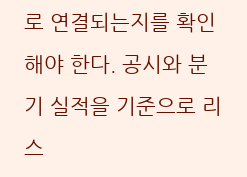로 연결되는지를 확인해야 한다. 공시와 분기 실적을 기준으로 리스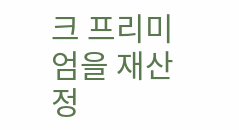크 프리미엄을 재산정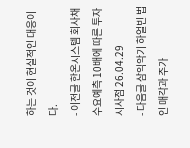하는 것이 현실적인 대응이다.
- 이전글 한온시스템 회사채 수요예측 10배에 따른 투자 시사점 26.04.29
- 다음글 삼익악기 하얼빈 법인 매각과 주가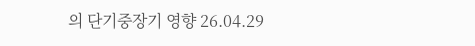의 단기중장기 영향 26.04.29